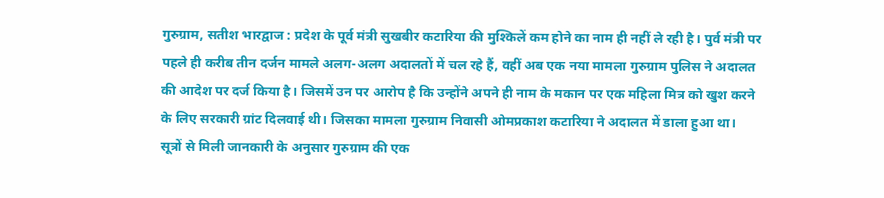गुरुग्राम, सतीश भारद्वाज : प्रदेश के पूर्व मंत्री सुखबीर कटारिया की मुश्किलें कम होने का नाम ही नहीं ले रही है। पुर्व मंत्री पर पहले ही करीब तीन दर्जन मामले अलग-अलग अदालतों में चल रहे हैं, वहीं अब एक नया मामला गुरुग्राम पुलिस ने अदालत की आदेश पर दर्ज किया है। जिसमें उन पर आरोप है कि उन्होंने अपने ही नाम के मकान पर एक महिला मित्र को खुश करने के लिए सरकारी ग्रांट दिलवाई थी। जिसका मामला गुरुग्राम निवासी ओमप्रकाश कटारिया ने अदालत में डाला हुआ था।
सूत्रों से मिली जानकारी के अनुसार गुरुग्राम की एक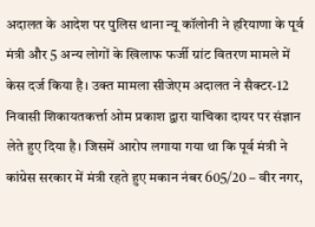अदालत के आदेश पर पुलिस थाना न्यू कॉलोनी ने हरियाणा के पूर्व मंत्री और 5 अन्य लोगों के खिलाफ फर्जी ग्रांट वितरण मामले में केस दर्ज किया है। उक्त मामला सीजेएम अदालत ने सैक्टर-12 निवासी शिकायतकर्त्ता ओम प्रकाश द्वारा याचिका दायर पर संज्ञान लेते हुए दिया है। जिसमें आरोप लगाया गया था कि पूर्व मंत्री ने कांग्रेस सरकार में मंत्री रहते हुए मकान नंबर 605/20 – वीर नगर,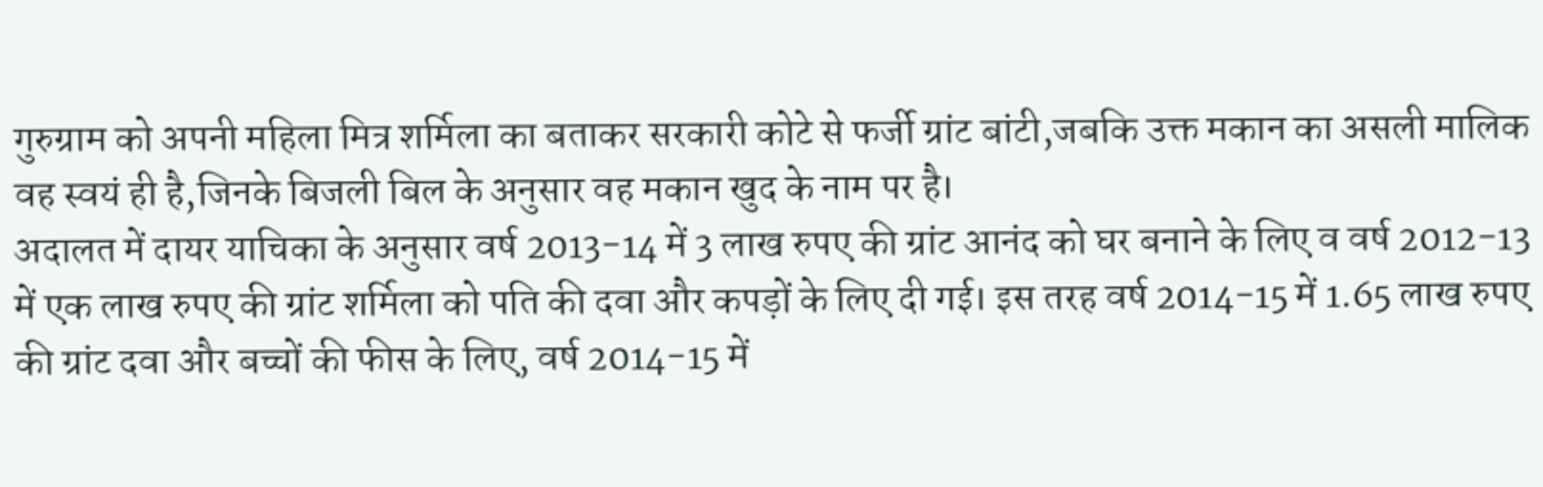गुरुग्राम को अपनी महिला मित्र शर्मिला का बताकर सरकारी कोटे से फर्जी ग्रांट बांटी,जबकि उक्त मकान का असली मालिक वह स्वयं ही है,जिनके बिजली बिल के अनुसार वह मकान खुद के नाम पर है।
अदालत में दायर याचिका के अनुसार वर्ष 2013-14 में 3 लाख रुपए की ग्रांट आनंद को घर बनाने के लिए व वर्ष 2012-13 में एक लाख रुपए की ग्रांट शर्मिला को पति की दवा और कपड़ों के लिए दी गई। इस तरह वर्ष 2014-15 में 1.65 लाख रुपए की ग्रांट दवा और बच्चों की फीस के लिए, वर्ष 2014-15 में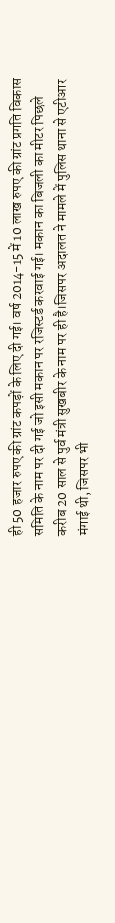ही 50 हजार रुपए की ग्रांट कपड़ों के लिए दी गई। वर्ष 2014-15 में 10 लाख रुपए की ग्रांट प्रगति विकास समिति के नाम पर दी गई जो इसी मकान पर रजिस्टर्ड करवाई गई। मकान का बिजली का मीटर पिछले करीब 20 साल से पुर्व मंत्री सुखबीर के नाम पर ही है।जिसपर अदालत ने मामले में पुलिस थाना से एटीआर मंगाई थी, जिसपर भी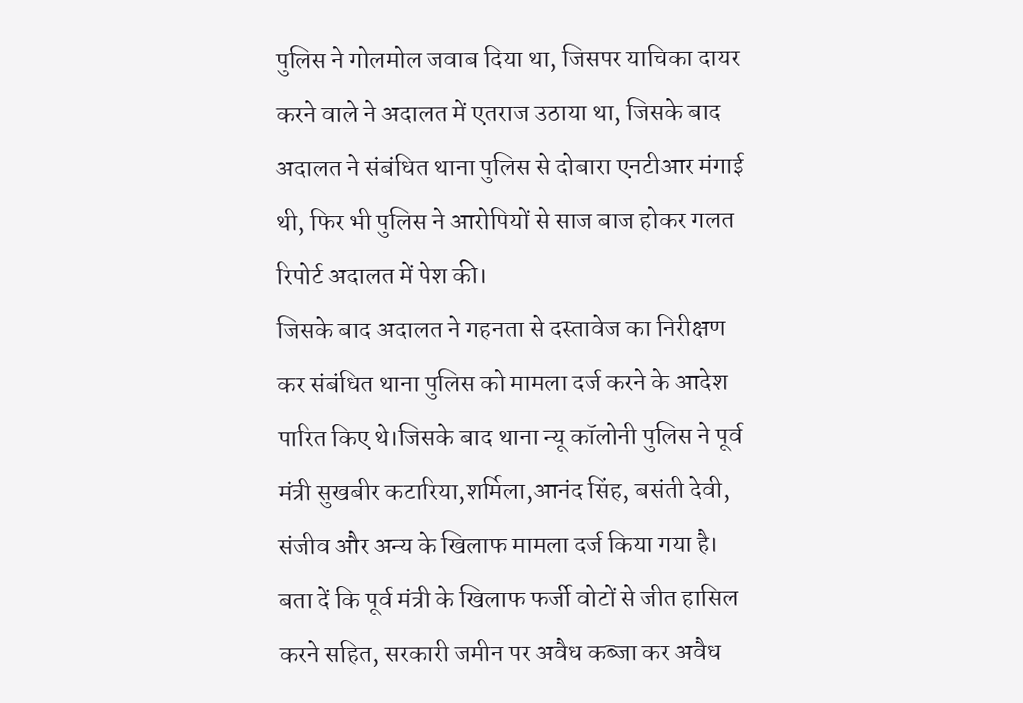पुलिस ने गोलमोल जवाब दिया था, जिसपर याचिका दायर करने वाले ने अदालत में एतराज उठाया था, जिसके बाद अदालत ने संबंधित थाना पुलिस से दोबारा एनटीआर मंगाई थी, फिर भी पुलिस ने आरोपियों से साज बाज होकर गलत रिपोर्ट अदालत में पेश की।
जिसके बाद अदालत ने गहनता से दस्तावेज का निरीक्षण कर संबंधित थाना पुलिस को मामला दर्ज करने के आदेश पारित किए थे।जिसके बाद थाना न्यू कॉलोनी पुलिस ने पूर्व मंत्री सुखबीर कटारिया,शर्मिला,आनंद सिंह, बसंती देवी, संजीव और अन्य के खिलाफ मामला दर्ज किया गया है। बता दें कि पूर्व मंत्री के खिलाफ फर्जी वोटों से जीत हासिल करने सहित, सरकारी जमीन पर अवैध कब्जा कर अवैध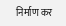निर्माण कर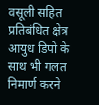वसूली सहित प्रतिबंधित क्षेत्र आयुध डिपो के साथ भी गलत निमार्ण करने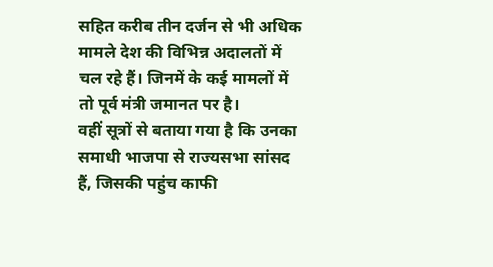सहित करीब तीन दर्जन से भी अधिक मामले देश की विभिन्न अदालतों में चल रहे हैं। जिनमें के कई मामलों में तो पूर्व मंत्री जमानत पर है।
वहीं सूत्रों से बताया गया है कि उनका समाधी भाजपा से राज्यसभा सांसद हैं, जिसकी पहुंच काफी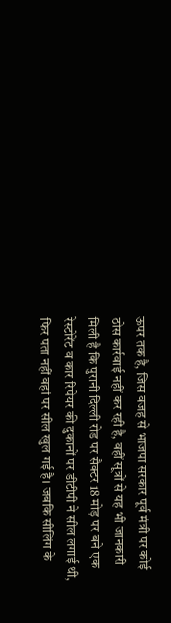ऊपर तक है, जिस वजह से भाजपा सरकार पूर्व मंत्री पर कोई ठोस कार्रवाई नहीं कर रही है, वहीं सूत्रों से यह भी जानकारी मिली है कि पुरानी दिल्ली रोड पर सैक्टर 18 मोड़ पर बने एक रेस्टोरेंट व कार रिपेयर की दुकानों पर डीटीपी ने सील लगाई थी, फिर पता नहीं वहां पर सील खुल गई है। जबकि सीलिंग के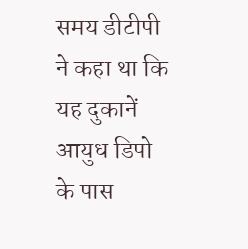समय डीटीपी ने कहा था कि यह दुकानें आयुध डिपो के पास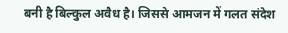बनी है बिल्कुल अवैध है। जिससे आमजन में गलत संदेश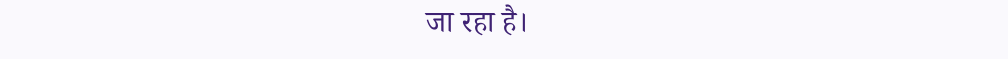जा रहा है।